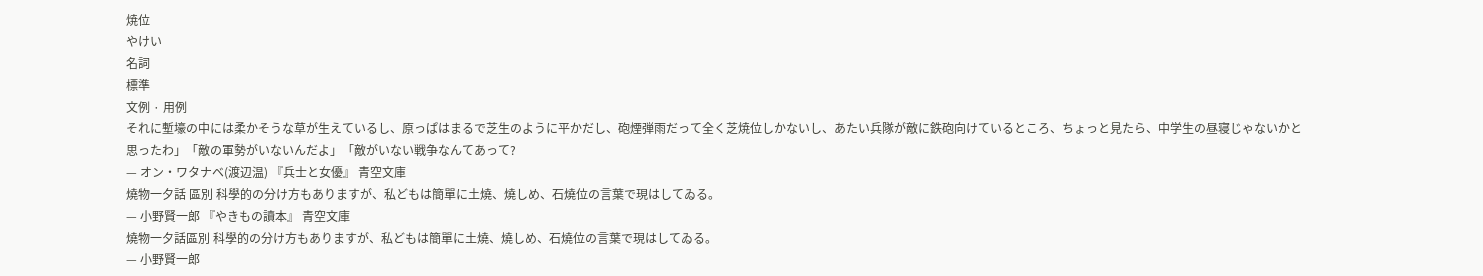焼位
やけい
名詞
標準
文例 · 用例
それに塹壕の中には柔かそうな草が生えているし、原っぱはまるで芝生のように平かだし、砲煙弾雨だって全く芝焼位しかないし、あたい兵隊が敵に鉄砲向けているところ、ちょっと見たら、中学生の昼寝じゃないかと思ったわ」「敵の軍勢がいないんだよ」「敵がいない戦争なんてあって?
— オン・ワタナベ(渡辺温) 『兵士と女優』 青空文庫
燒物一夕話 區別 科學的の分け方もありますが、私どもは簡單に土燒、燒しめ、石燒位の言葉で現はしてゐる。
— 小野賢一郎 『やきもの讀本』 青空文庫
燒物一夕話區別 科學的の分け方もありますが、私どもは簡單に土燒、燒しめ、石燒位の言葉で現はしてゐる。
— 小野賢一郎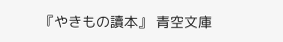『やきもの讀本』 青空文庫